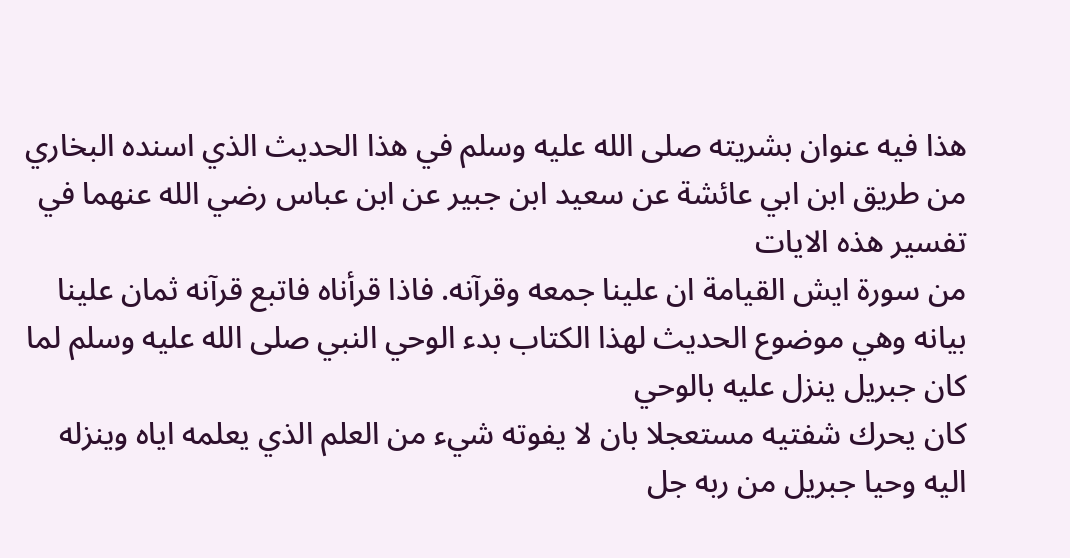هذا فيه عنوان بشريته صلى الله عليه وسلم في هذا الحديث الذي اسنده البخاري من طريق ابن ابي عائشة عن سعيد ابن جبير عن ابن عباس رضي الله عنهما في تفسير هذه الايات
من سورة ايش القيامة ان علينا جمعه وقرآنه. فاذا قرأناه فاتبع قرآنه ثمان علينا بيانه وهي موضوع الحديث لهذا الكتاب بدء الوحي النبي صلى الله عليه وسلم لما كان جبريل ينزل عليه بالوحي
كان يحرك شفتيه مستعجلا بان لا يفوته شيء من العلم الذي يعلمه اياه وينزله اليه وحيا جبريل من ربه جل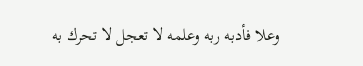وعلا فأدبه ربه وعلمه لا تعجل لا تحرك به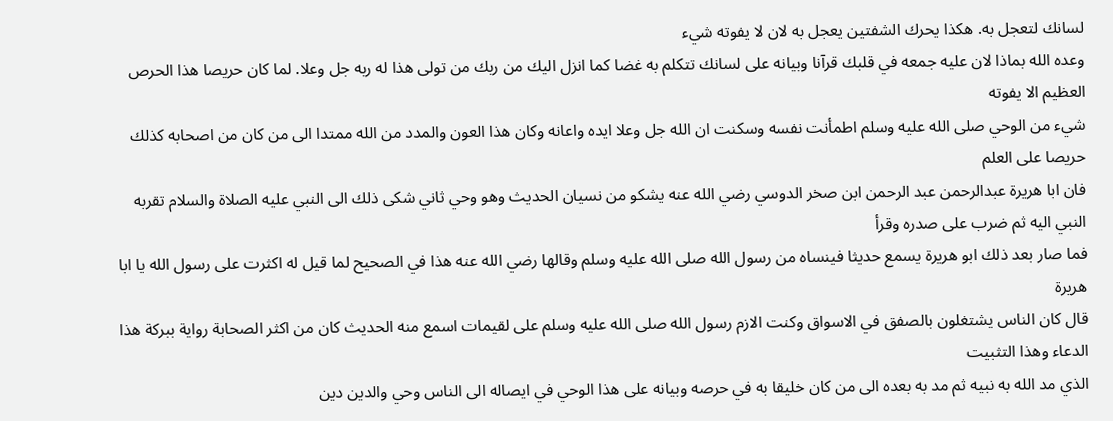لسانك لتعجل به. هكذا يحرك الشفتين يعجل به لان لا يفوته شيء
وعده الله بماذا لان عليه جمعه في قلبك قرآنا وبيانه على لسانك تتكلم به غضا كما انزل اليك من ربك من تولى هذا له ربه جل وعلا. لما كان حريصا هذا الحرص العظيم الا يفوته
شيء من الوحي صلى الله عليه وسلم اطمأنت نفسه وسكنت ان الله جل وعلا ايده واعانه وكان هذا العون والمدد من الله ممتدا الى من كان من اصحابه كذلك حريصا على العلم
فان ابا هريرة عبدالرحمن عبد الرحمن ابن صخر الدوسي رضي الله عنه يشكو من نسيان الحديث وهو وحي ثاني شكى ذلك الى النبي عليه الصلاة والسلام تقربه النبي اليه ثم ضرب على صدره وقرأ
فما صار بعد ذلك ابو هريرة يسمع حديثا فينساه من رسول الله صلى الله عليه وسلم وقالها رضي الله عنه هذا في الصحيح لما قيل له اكثرت على رسول الله يا ابا هريرة
قال كان الناس يشتغلون بالصفق في الاسواق وكنت الازم رسول الله صلى الله عليه وسلم على لقيمات اسمع منه الحديث كان من اكثر الصحابة رواية ببركة هذا الدعاء وهذا التثبيت
الذي مد الله به نبيه ثم مد به بعده الى من كان خليقا به في حرصه وبيانه على هذا الوحي في ايصاله الى الناس وحي والدين دين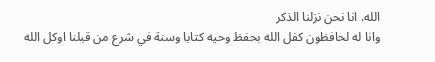الله. انا نحن نزلنا الذكر
وانا له لحافظون كفل الله بحفظ وحيه كتابا وسنة في شرع من قبلنا اوكل الله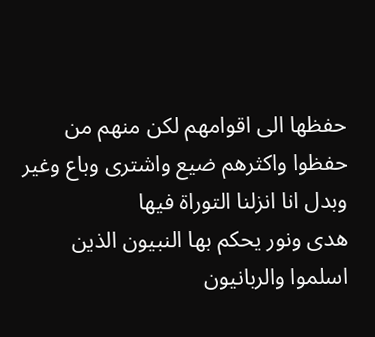حفظها الى اقوامهم لكن منهم من حفظوا واكثرهم ضيع واشترى وباع وغير وبدل انا انزلنا التوراة فيها
هدى ونور يحكم بها النبيون الذين اسلموا والربانيون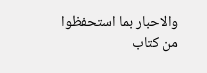والاحبار بما استحفظوا من كتاب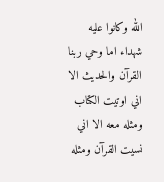الله وكانوا عليه شهداء اما وحي ربنا القرآن والحديث الا اني اوتيت الكتاب ومثله معه الا اني نسيت القرآن ومثله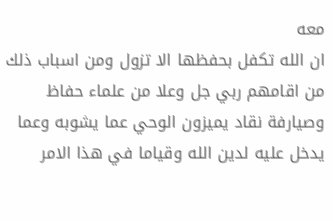معه
ان الله تكفل بحفظها الا تزول ومن اسباب ذلك من اقامهم ربي جل وعلا من علماء حفاظ وصيارفة نقاد يميزون الوحي عما يشوبه وعما يدخل عليه لدين الله وقياما في هذا الامر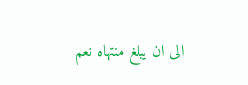الى ان يبلغ منتهاه نعم